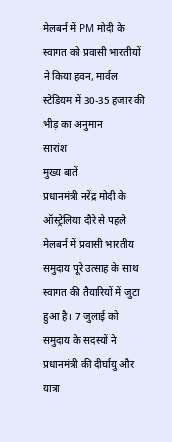मेलबर्न में PM मोदी के स्वागत को प्रवासी भारतीयों ने किया हवन, मार्वल स्टेडियम में 30-35 हजार की भीड़ का अनुमान
सारांश
मुख्य बातें
प्रधानमंत्री नरेंद्र मोदी के ऑस्ट्रेलिया दौरे से पहले मेलबर्न में प्रवासी भारतीय समुदाय पूरे उत्साह के साथ स्वागत की तैयारियों में जुटा हुआ है। 7 जुलाई को समुदाय के सदस्यों ने प्रधानमंत्री की दीर्घायु और यात्रा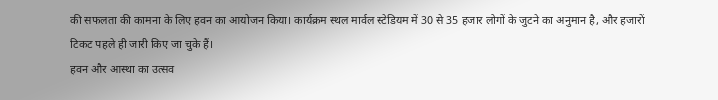की सफलता की कामना के लिए हवन का आयोजन किया। कार्यक्रम स्थल मार्वल स्टेडियम में 30 से 35 हजार लोगों के जुटने का अनुमान है, और हजारों टिकट पहले ही जारी किए जा चुके हैं।
हवन और आस्था का उत्सव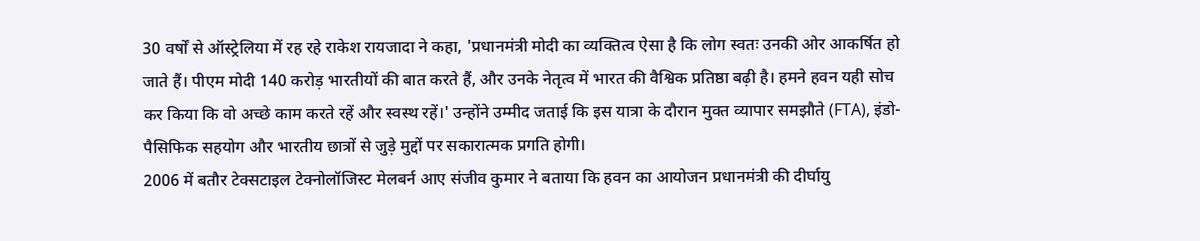30 वर्षों से ऑस्ट्रेलिया में रह रहे राकेश रायजादा ने कहा, 'प्रधानमंत्री मोदी का व्यक्तित्व ऐसा है कि लोग स्वतः उनकी ओर आकर्षित हो जाते हैं। पीएम मोदी 140 करोड़ भारतीयों की बात करते हैं, और उनके नेतृत्व में भारत की वैश्विक प्रतिष्ठा बढ़ी है। हमने हवन यही सोच कर किया कि वो अच्छे काम करते रहें और स्वस्थ रहें।' उन्होंने उम्मीद जताई कि इस यात्रा के दौरान मुक्त व्यापार समझौते (FTA), इंडो-पैसिफिक सहयोग और भारतीय छात्रों से जुड़े मुद्दों पर सकारात्मक प्रगति होगी।
2006 में बतौर टेक्सटाइल टेक्नोलॉजिस्ट मेलबर्न आए संजीव कुमार ने बताया कि हवन का आयोजन प्रधानमंत्री की दीर्घायु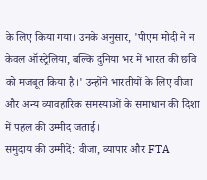के लिए किया गया। उनके अनुसार, 'पीएम मोदी ने न केवल ऑस्ट्रेलिया, बल्कि दुनिया भर में भारत की छवि को मजबूत किया है।' उन्होंने भारतीयों के लिए वीजा और अन्य व्यावहारिक समस्याओं के समाधान की दिशा में पहल की उम्मीद जताई।
समुदाय की उम्मीदें: वीजा, व्यापार और FTA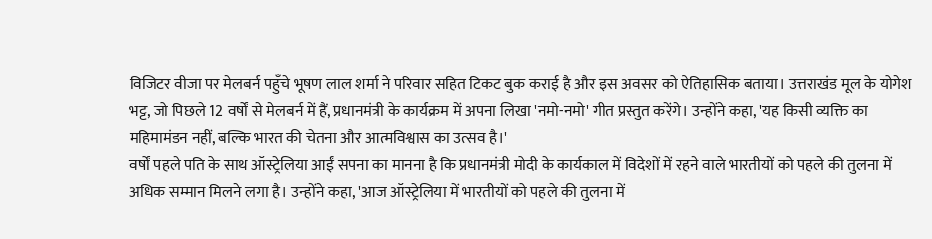विजिटर वीजा पर मेलबर्न पहुँचे भूषण लाल शर्मा ने परिवार सहित टिकट बुक कराई है और इस अवसर को ऐतिहासिक बताया। उत्तराखंड मूल के योगेश भट्ट, जो पिछले 12 वर्षों से मेलबर्न में हैं, प्रधानमंत्री के कार्यक्रम में अपना लिखा 'नमो-नमो' गीत प्रस्तुत करेंगे। उन्होंने कहा, 'यह किसी व्यक्ति का महिमामंडन नहीं, बल्कि भारत की चेतना और आत्मविश्वास का उत्सव है।'
वर्षों पहले पति के साथ ऑस्ट्रेलिया आईं सपना का मानना है कि प्रधानमंत्री मोदी के कार्यकाल में विदेशों में रहने वाले भारतीयों को पहले की तुलना में अधिक सम्मान मिलने लगा है। उन्होंने कहा, 'आज ऑस्ट्रेलिया में भारतीयों को पहले की तुलना में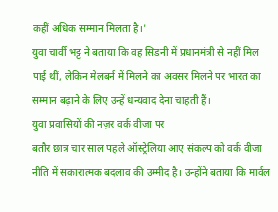कहीं अधिक सम्मान मिलता है।'
युवा चार्वी भट्ट ने बताया कि वह सिडनी में प्रधानमंत्री से नहीं मिल पाई थीं, लेकिन मेलबर्न में मिलने का अवसर मिलने पर भारत का सम्मान बढ़ाने के लिए उन्हें धन्यवाद देना चाहती हैं।
युवा प्रवासियों की नज़र वर्क वीजा पर
बतौर छात्र चार साल पहले ऑस्ट्रेलिया आए संकल्प को वर्क वीजा नीति में सकारात्मक बदलाव की उम्मीद है। उन्होंने बताया कि मार्वल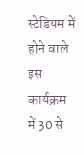स्टेडियम में होने वाले इस कार्यक्रम में 30 से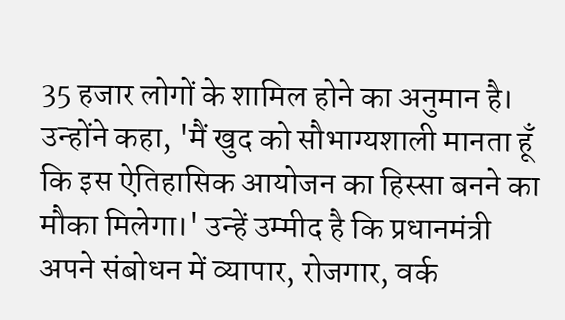35 हजार लोगों के शामिल होने का अनुमान है। उन्होंने कहा, 'मैं खुद को सौभाग्यशाली मानता हूँ कि इस ऐतिहासिक आयोजन का हिस्सा बनने का मौका मिलेगा।' उन्हें उम्मीद है कि प्रधानमंत्री अपने संबोधन में व्यापार, रोजगार, वर्क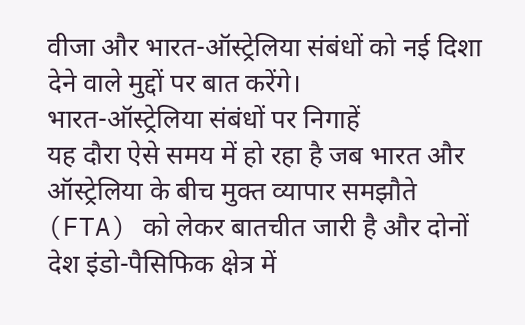वीजा और भारत-ऑस्ट्रेलिया संबंधों को नई दिशा देने वाले मुद्दों पर बात करेंगे।
भारत-ऑस्ट्रेलिया संबंधों पर निगाहें
यह दौरा ऐसे समय में हो रहा है जब भारत और ऑस्ट्रेलिया के बीच मुक्त व्यापार समझौते (FTA) को लेकर बातचीत जारी है और दोनों देश इंडो-पैसिफिक क्षेत्र में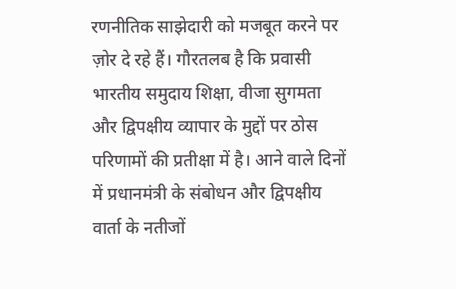रणनीतिक साझेदारी को मजबूत करने पर ज़ोर दे रहे हैं। गौरतलब है कि प्रवासी भारतीय समुदाय शिक्षा, वीजा सुगमता और द्विपक्षीय व्यापार के मुद्दों पर ठोस परिणामों की प्रतीक्षा में है। आने वाले दिनों में प्रधानमंत्री के संबोधन और द्विपक्षीय वार्ता के नतीजों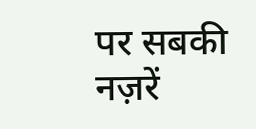पर सबकी नज़रें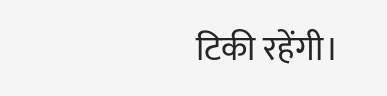टिकी रहेंगी।